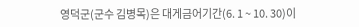영덕군(군수 김병목)은 대게금어기간(6. 1 ~ 10. 30)이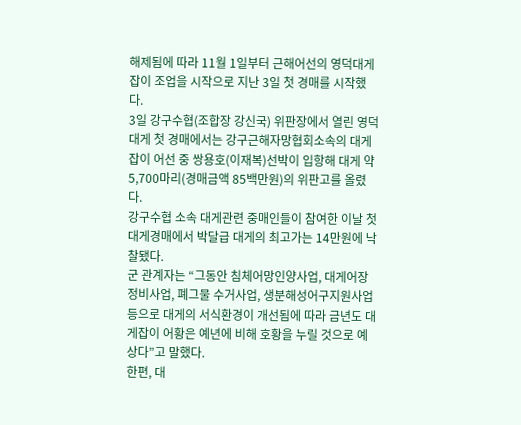해제됨에 따라 11월 1일부터 근해어선의 영덕대게잡이 조업을 시작으로 지난 3일 첫 경매를 시작했다.
3일 강구수협(조합장 강신국) 위판장에서 열린 영덕대게 첫 경매에서는 강구근해자망협회소속의 대게잡이 어선 중 쌍용호(이재복)선박이 입항해 대게 약5,700마리(경매금액 85백만원)의 위판고를 올렸다.
강구수협 소속 대게관련 중매인들이 참여한 이날 첫 대게경매에서 박달급 대게의 최고가는 14만원에 낙찰됐다.
군 관계자는 “그동안 침체어망인양사업, 대게어장정비사업, 폐그물 수거사업, 생분해성어구지원사업 등으로 대게의 서식환경이 개선됨에 따라 금년도 대게잡이 어황은 예년에 비해 호황을 누릴 것으로 예상다”고 말했다.
한편, 대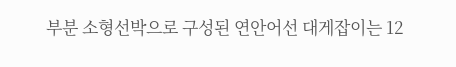부분 소형선박으로 구성된 연안어선 대게잡이는 12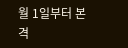월 1일부터 본격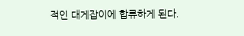적인 대게잡이에 합류하게 된다.